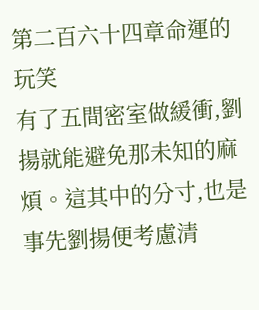第二百六十四章命運的玩笑
有了五間密室做緩衝,劉揚就能避免那未知的麻煩。這其中的分寸,也是事先劉揚便考慮清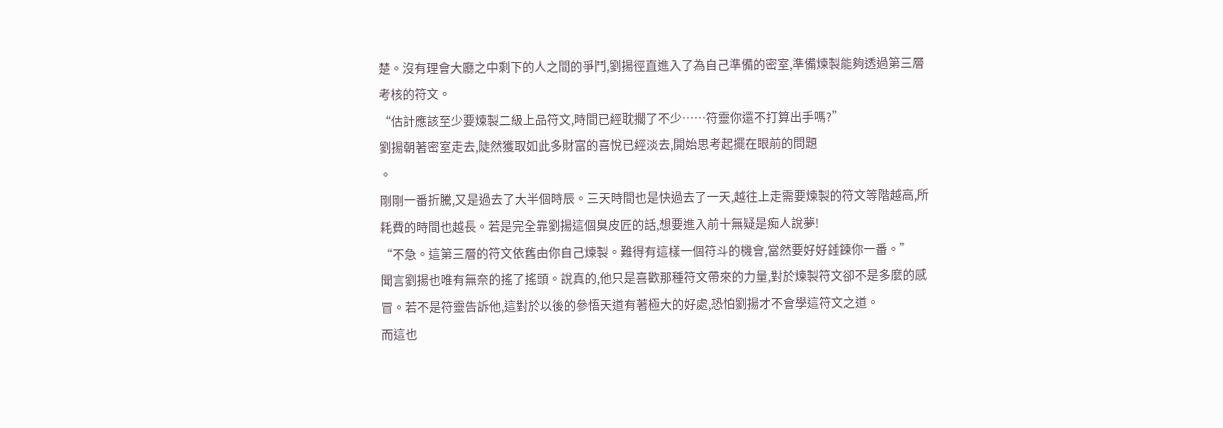楚。沒有理會大廳之中剩下的人之間的爭鬥,劉揚徑直進入了為自己準備的密室,準備煉製能夠透過第三層考核的符文。
“估計應該至少要煉製二級上品符文,時間已經耽擱了不少……符靈你還不打算出手嗎?”
劉揚朝著密室走去,陡然獲取如此多財富的喜悅已經淡去,開始思考起擺在眼前的問題
。
剛剛一番折騰,又是過去了大半個時辰。三天時間也是快過去了一天,越往上走需要煉製的符文等階越高,所耗費的時間也越長。若是完全靠劉揚這個臭皮匠的話,想要進入前十無疑是痴人說夢!
“不急。這第三層的符文依舊由你自己煉製。難得有這樣一個符斗的機會,當然要好好錘鍊你一番。”
聞言劉揚也唯有無奈的搖了搖頭。說真的,他只是喜歡那種符文帶來的力量,對於煉製符文卻不是多麼的感冒。若不是符靈告訴他,這對於以後的參悟天道有著極大的好處,恐怕劉揚才不會學這符文之道。
而這也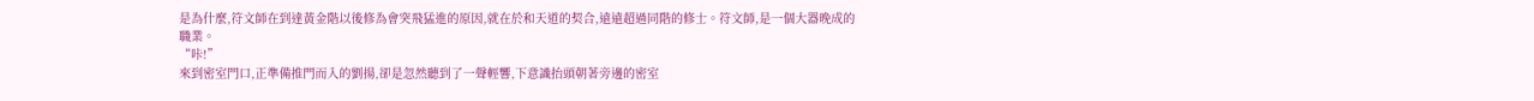是為什麼,符文師在到達黃金階以後修為會突飛猛進的原因,就在於和天道的契合,遠遠超過同階的修士。符文師,是一個大器晚成的職業。
“咔!”
來到密室門口,正準備推門而入的劉揚,卻是忽然聽到了一聲輕響,下意識抬頭朝著旁邊的密室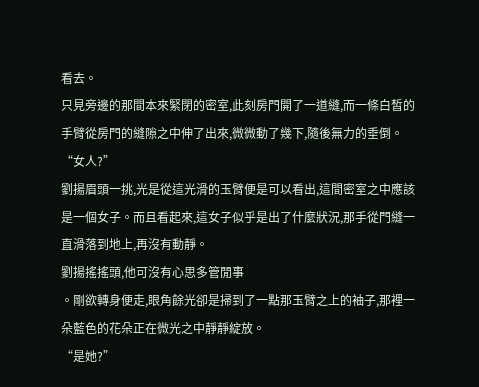看去。
只見旁邊的那間本來緊閉的密室,此刻房門開了一道縫,而一條白皙的手臂從房門的縫隙之中伸了出來,微微動了幾下,隨後無力的垂倒。
“女人?”
劉揚眉頭一挑,光是從這光滑的玉臂便是可以看出,這間密室之中應該是一個女子。而且看起來,這女子似乎是出了什麼狀況,那手從門縫一直滑落到地上,再沒有動靜。
劉揚搖搖頭,他可沒有心思多管閒事
。剛欲轉身便走,眼角餘光卻是掃到了一點那玉臂之上的袖子,那裡一朵藍色的花朵正在微光之中靜靜綻放。
“是她?”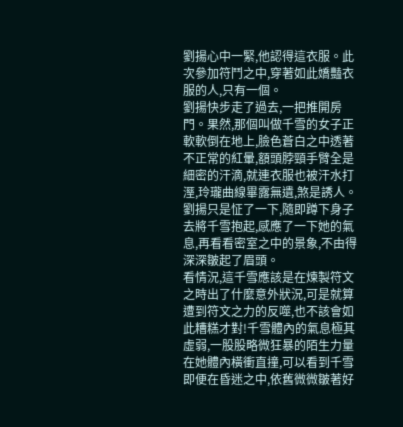劉揚心中一緊,他認得這衣服。此次參加符鬥之中,穿著如此嬌豔衣服的人,只有一個。
劉揚快步走了過去,一把推開房門。果然,那個叫做千雪的女子正軟軟倒在地上,臉色蒼白之中透著不正常的紅暈,額頭脖頸手臂全是細密的汗滴,就連衣服也被汗水打溼,玲瓏曲線畢露無遺,煞是誘人。
劉揚只是怔了一下,隨即蹲下身子去將千雪抱起,感應了一下她的氣息,再看看密室之中的景象,不由得深深皺起了眉頭。
看情況,這千雪應該是在煉製符文之時出了什麼意外狀況,可是就算遭到符文之力的反噬,也不該會如此糟糕才對!千雪體內的氣息極其虛弱,一股股略微狂暴的陌生力量在她體內橫衝直撞,可以看到千雪即便在昏迷之中,依舊微微皺著好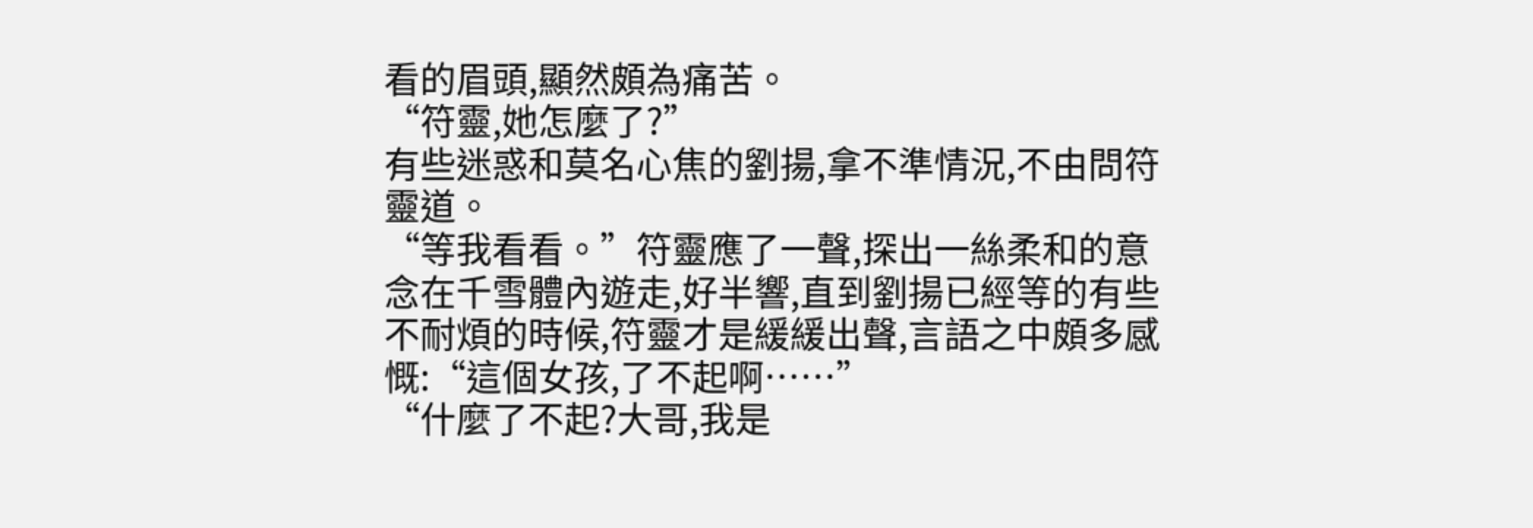看的眉頭,顯然頗為痛苦。
“符靈,她怎麼了?”
有些迷惑和莫名心焦的劉揚,拿不準情況,不由問符靈道。
“等我看看。”符靈應了一聲,探出一絲柔和的意念在千雪體內遊走,好半響,直到劉揚已經等的有些不耐煩的時候,符靈才是緩緩出聲,言語之中頗多感慨:“這個女孩,了不起啊……”
“什麼了不起?大哥,我是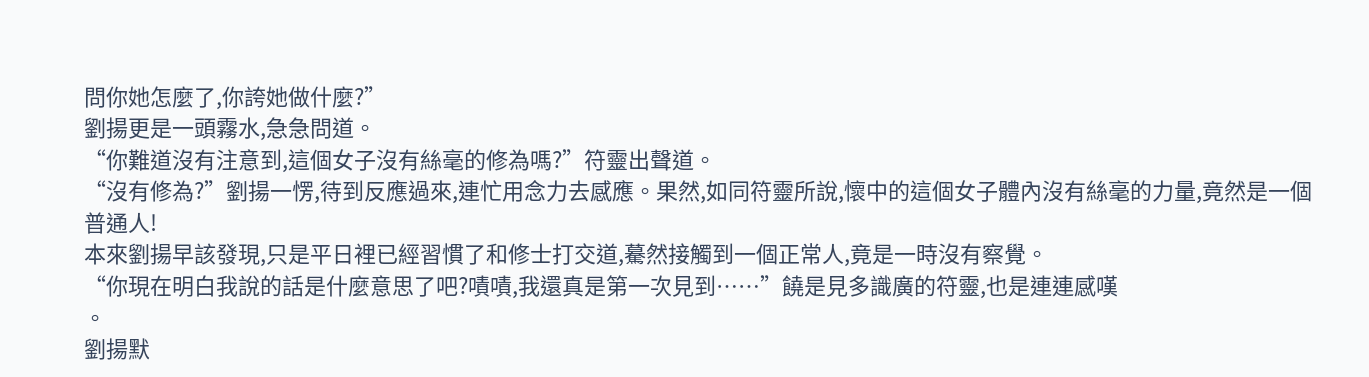問你她怎麼了,你誇她做什麼?”
劉揚更是一頭霧水,急急問道。
“你難道沒有注意到,這個女子沒有絲毫的修為嗎?”符靈出聲道。
“沒有修為?”劉揚一愣,待到反應過來,連忙用念力去感應。果然,如同符靈所說,懷中的這個女子體內沒有絲毫的力量,竟然是一個普通人!
本來劉揚早該發現,只是平日裡已經習慣了和修士打交道,驀然接觸到一個正常人,竟是一時沒有察覺。
“你現在明白我說的話是什麼意思了吧?嘖嘖,我還真是第一次見到……”饒是見多識廣的符靈,也是連連感嘆
。
劉揚默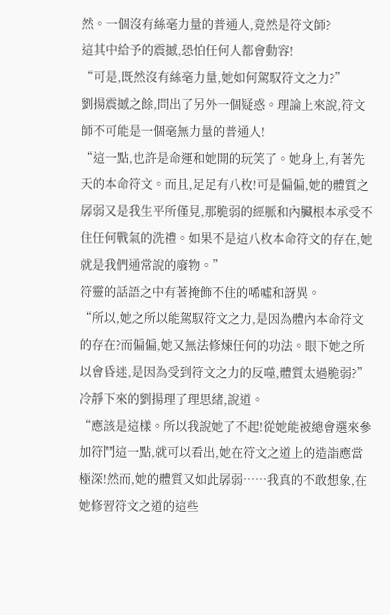然。一個沒有絲毫力量的普通人,竟然是符文師?
這其中給予的震撼,恐怕任何人都會動容!
“可是,既然沒有絲毫力量,她如何駕馭符文之力?”
劉揚震撼之餘,問出了另外一個疑惑。理論上來說,符文師不可能是一個毫無力量的普通人!
“這一點,也許是命運和她開的玩笑了。她身上,有著先天的本命符文。而且,足足有八枚!可是偏偏,她的體質之孱弱又是我生平所僅見,那脆弱的經脈和內臟根本承受不住任何戰氣的洗禮。如果不是這八枚本命符文的存在,她就是我們通常說的廢物。”
符靈的話語之中有著掩飾不住的唏噓和訝異。
“所以,她之所以能駕馭符文之力,是因為體內本命符文的存在?而偏偏,她又無法修煉任何的功法。眼下她之所以會昏迷,是因為受到符文之力的反噬,體質太過脆弱?”
冷靜下來的劉揚理了理思緒,說道。
“應該是這樣。所以我說她了不起!從她能被總會選來參加符鬥這一點,就可以看出,她在符文之道上的造詣應當極深!然而,她的體質又如此孱弱……我真的不敢想象,在她修習符文之道的這些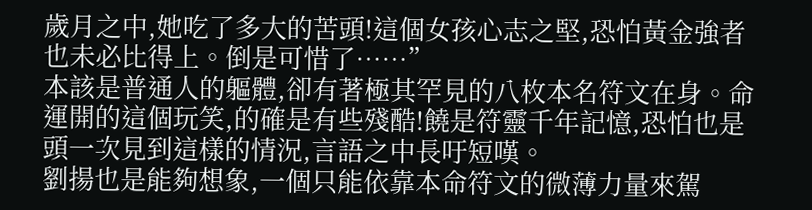歲月之中,她吃了多大的苦頭!這個女孩心志之堅,恐怕黃金強者也未必比得上。倒是可惜了……”
本該是普通人的軀體,卻有著極其罕見的八枚本名符文在身。命運開的這個玩笑,的確是有些殘酷!饒是符靈千年記憶,恐怕也是頭一次見到這樣的情況,言語之中長吁短嘆。
劉揚也是能夠想象,一個只能依靠本命符文的微薄力量來駕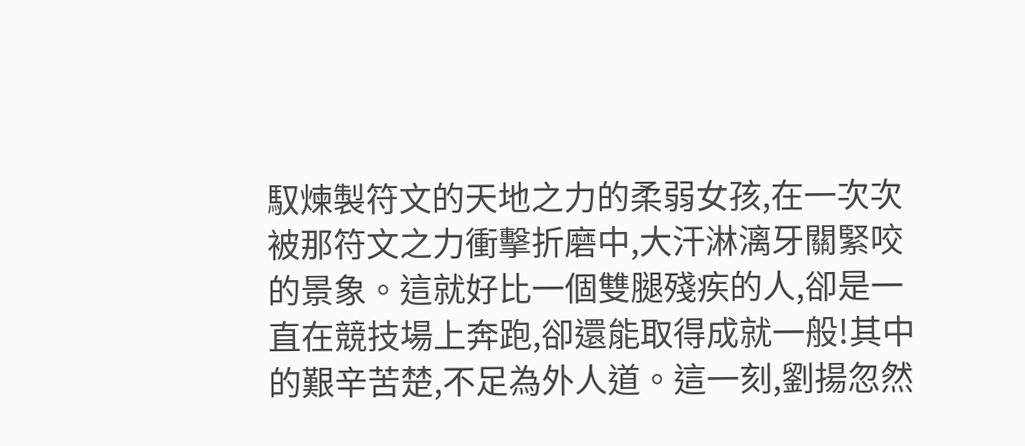馭煉製符文的天地之力的柔弱女孩,在一次次被那符文之力衝擊折磨中,大汗淋漓牙關緊咬的景象。這就好比一個雙腿殘疾的人,卻是一直在競技場上奔跑,卻還能取得成就一般!其中的艱辛苦楚,不足為外人道。這一刻,劉揚忽然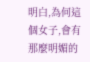明白,為何這個女子,會有那麼明媚的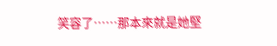笑容了……那本來就是她堅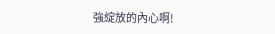強綻放的內心啊!